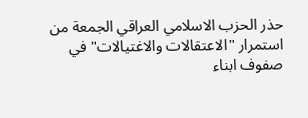حذر الحزب الاسلامي العراقي الجمعة من استمرار "الاعتقالات والاغتيالات" في صفوف ابناء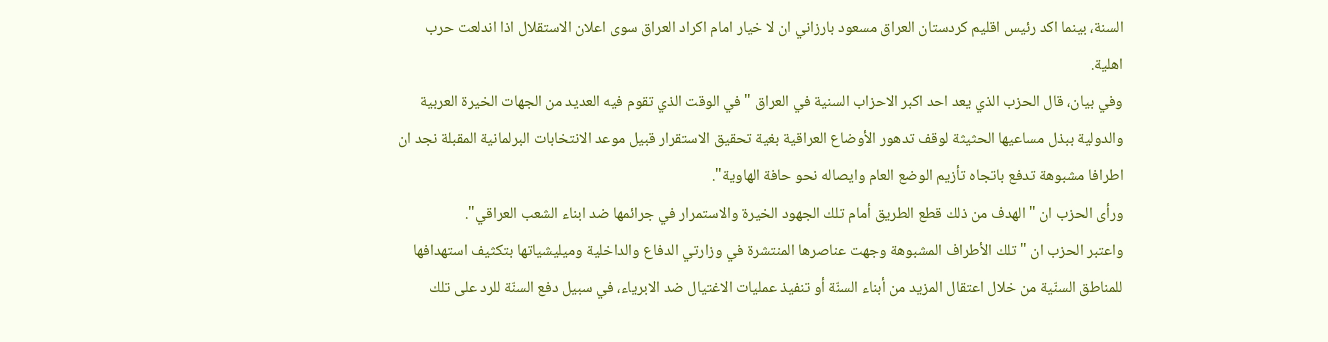السنة، بينما اكد رئيس اقليم كردستان العراق مسعود بارزاني ان لا خيار امام اكراد العراق سوى اعلان الاستقلال اذا اندلعت حرب اهلية.
وفي بيان، قال الحزب الذي يعد احد اكبر الاحزاب السنية في العراق "في الوقت الذي تقوم فيه العديد من الجهات الخيرة العربية والدولية ببذل مساعيها الحثيثة لوقف تدهور الأوضاع العراقية بغية تحقيق الاستقرار قبيل موعد الانتخابات البرلمانية المقبلة نجد ان اطرافا مشبوهة تدفع باتجاه تأزيم الوضع العام وايصاله نحو حافة الهاوية".
ورأى الحزب ان "الهدف من ذلك قطع الطريق أمام تلك الجهود الخيرة والاستمرار في جرائمها ضد ابناء الشعب العراقي".
واعتبر الحزب ان "تلك الأطراف المشبوهة وجهت عناصرها المنتشرة في وزارتي الدفاع والداخلية وميليشياتها بتكثيف استهدافها للمناطق السنّية من خلال اعتقال المزيد من أبناء السنّة أو تنفيذ عمليات الاغتيال ضد الابرياء، في سبيل دفع السنّة للرد على تلك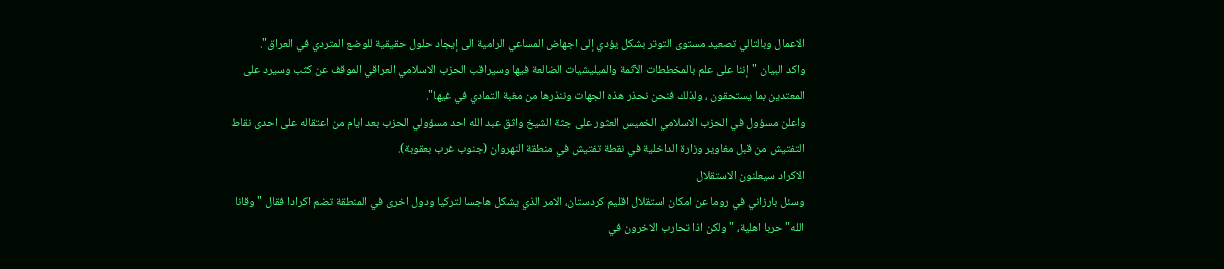الاعمال وبالتالي تصعيد مستوى التوتر بشكل يؤدي إلى اجهاض المساعي الرامية الى إيجاد حلول حقيقية للوضع المتردي في العراق".
واكد البيان "إننا على علم بالمخططات الآثمة والميليشيات الضالعة فيها وسيراقب الحزب الاسلامي العراقي الموقف عن كثب وسيرد على المعتدين بما يستحقون ، ولذلك فنحن نحذر هذه الجهات وننذرها من مغبة التمادي في غيها".
واعلن مسؤول في الحزب الاسلامي الخميس العثور على جثة الشيخ واثق عبد الله احد مسؤولي الحزب بعد ايام من اعتقاله على احدى نقاط التفتيش من قبل مغاوير وزارة الداخلية في نقطة تفتيش في منطقة النهروان (جنوب غرب بعقوبة).
الاكراد سيعلنون الاستقلال
وسئل بارزاني في روما عن امكان استقلال اقليم كردستان، الامر الذي يشكل هاجسا لتركيا ودول اخرى في المنطقة تضم اكرادا فقال "وقانا الله" حربا اهلية، "ولكن اذا تحارب الاخرون في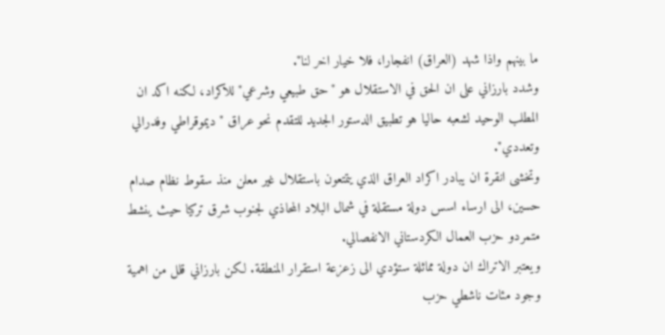ما بينهم واذا شهد (العراق) انفجارا، فلا خيار اخر لنا".
وشدد بارزاني على ان الحق في الاستقلال هو "حق طبيعي وشرعي" للاكراد، لكنه اكد ان المطلب الوحيد لشعبه حاليا هو تطبيق الدستور الجديد للتقدم نحو عراق "ديموقراطي وفدرالي وتعددي".
وتخشى انقرة ان يبادر اكراد العراق الذي يتمتعون باستقلال غير معلن منذ سقوط نظام صدام حسين، الى ارساء اسس دولة مستقلة في شمال البلاد المحاذي لجنوب شرق تركيا حيث ينشط متمردو حزب العمال الكردستاني الانفصالي.
ويعتبر الاتراك ان دولة مماثلة ستؤدي الى زعزعة استقرار المنطقة. لكن بارزاني قلل من اهمية وجود مئات ناشطي حزب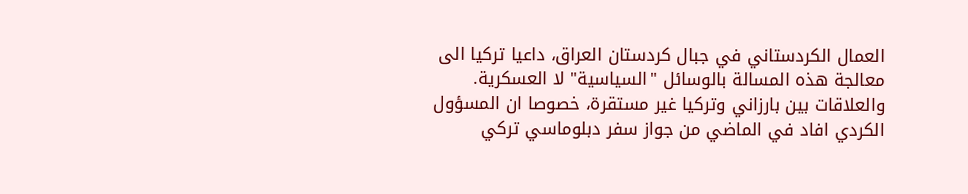العمال الكردستاني في جبال كردستان العراق، داعيا تركيا الى معالجة هذه المسالة بالوسائل "السياسية" لا العسكرية.
والعلاقات بين بارزاني وتركيا غير مستقرة، خصوصا ان المسؤول الكردي افاد في الماضي من جواز سفر دبلوماسي تركي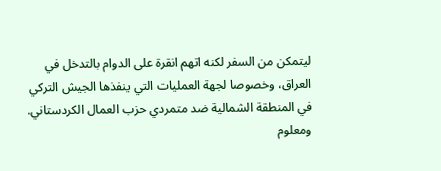ليتمكن من السفر لكنه اتهم انقرة على الدوام بالتدخل في العراق، وخصوصا لجهة العمليات التي ينفذها الجيش التركي في المنطقة الشمالية ضد متمردي حزب العمال الكردستاني.
ومعلوم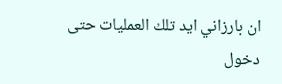ان بارزاني ايد تلك العمليات حتى دخول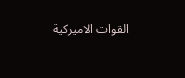القوات الاميركية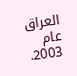العراق عام 2003.